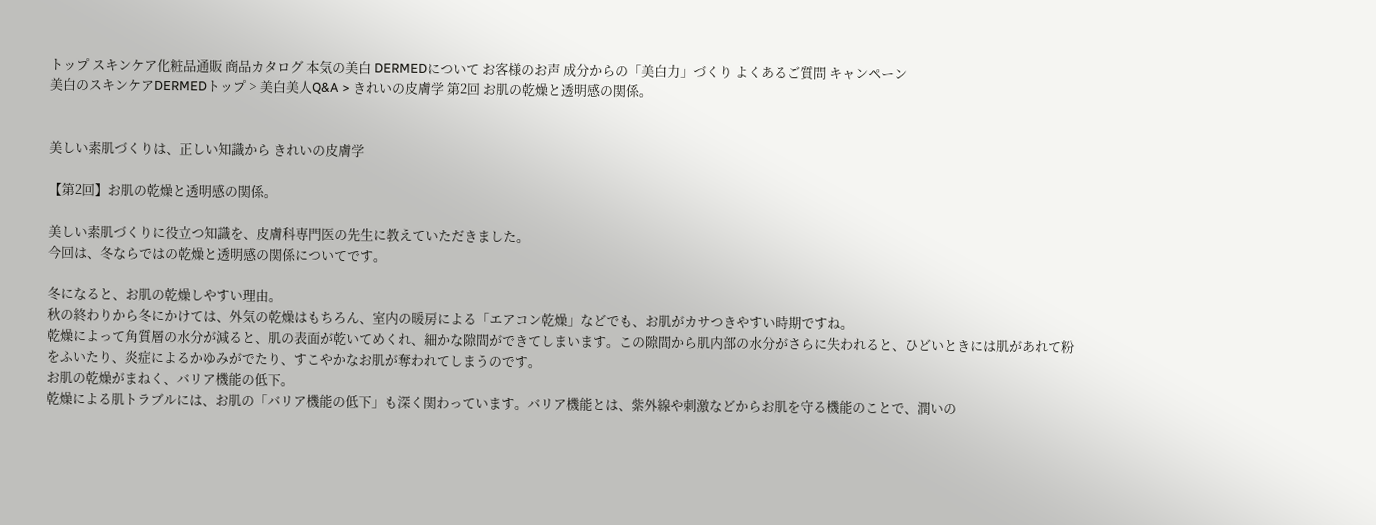トップ スキンケア化粧品通販 商品カタログ 本気の美白 DERMEDについて お客様のお声 成分からの「美白力」づくり よくあるご質問 キャンペーン
美白のスキンケアDERMEDトップ > 美白美人Q&A > きれいの皮膚学 第2回 お肌の乾燥と透明感の関係。


美しい素肌づくりは、正しい知識から きれいの皮膚学

【第2回】お肌の乾燥と透明感の関係。

美しい素肌づくりに役立つ知識を、皮膚科専門医の先生に教えていただきました。
今回は、冬ならではの乾燥と透明感の関係についてです。

冬になると、お肌の乾燥しやすい理由。
秋の終わりから冬にかけては、外気の乾燥はもちろん、室内の暖房による「エアコン乾燥」などでも、お肌がカサつきやすい時期ですね。
乾燥によって角質層の水分が減ると、肌の表面が乾いてめくれ、細かな隙間ができてしまいます。この隙間から肌内部の水分がさらに失われると、ひどいときには肌があれて粉をふいたり、炎症によるかゆみがでたり、すこやかなお肌が奪われてしまうのです。
お肌の乾燥がまねく、バリア機能の低下。
乾燥による肌トラブルには、お肌の「バリア機能の低下」も深く関わっています。バリア機能とは、紫外線や刺激などからお肌を守る機能のことで、潤いの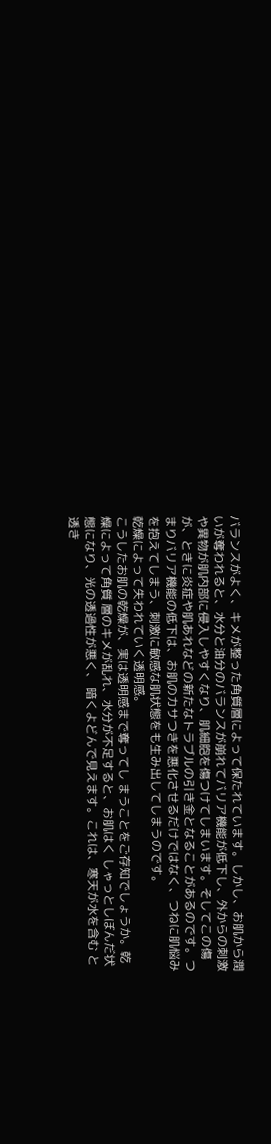バランスがよく、キメが整った角質層によって保たれています。しかし、お肌から潤いが奪われると、水分と油分のバランスが崩れてバリア機能が低下し、外からの刺激や異物が肌内部に侵入しやすくなり、肌細胞を傷つけてしまいます。そしてこの傷が、ときに炎症や肌あれなどの新たなトラブルの引き金となることがあるのです。つまりバリア機能の低下は、お肌のカサつきを悪化させるだけではなく、つねに肌悩みを抱えてしまう、刺激に敏感な肌状態をも生み出してしまうのです。
乾燥によって失われていく透明感。
こうしたお肌の乾燥が、実は透明感まで奪ってし まうことをご存知でしょうか。乾燥によって角質 層のキメが乱れ、水分が不足すると、お肌はく しゃっとしぼんだ状態になり、光の透過性が悪く、 暗くよどんで見えます。これは、寒天が水を含む と透き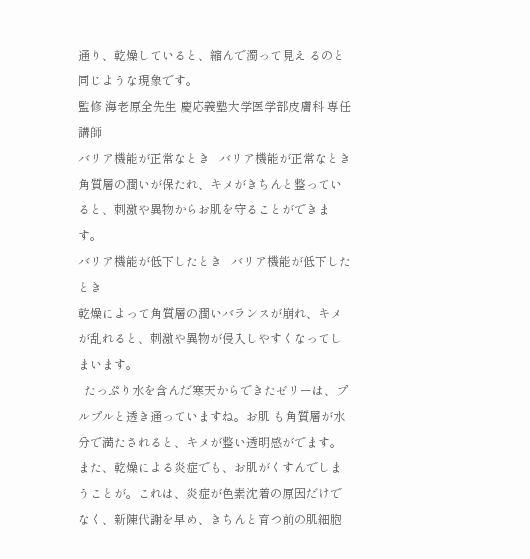通り、乾燥していると、縮んで濁って見え るのと同じような現象です。
監修 海老原全先生 慶応義塾大学医学部皮膚科 専任講師
バリア機能が正常なとき   バリア機能が正常なとき
角質層の潤いが保たれ、キメがきちんと整っていると、刺激や異物からお肌を守ることができます。
バリア機能が低下したとき   バリア機能が低下したとき
乾燥によって角質層の潤いバランスが崩れ、キメが乱れると、刺激や異物が侵入しやすくなってしまいます。
  たっぷり水を含んだ寒天からできたゼリーは、プルプルと透き通っていますね。お肌 も角質層が水分で満たされると、キメが整い透明感がでます。
また、乾燥による炎症でも、お肌がくすんでしまうことが。これは、炎症が色素沈着の原因だけでなく、新陳代謝を早め、きちんと育つ前の肌細胞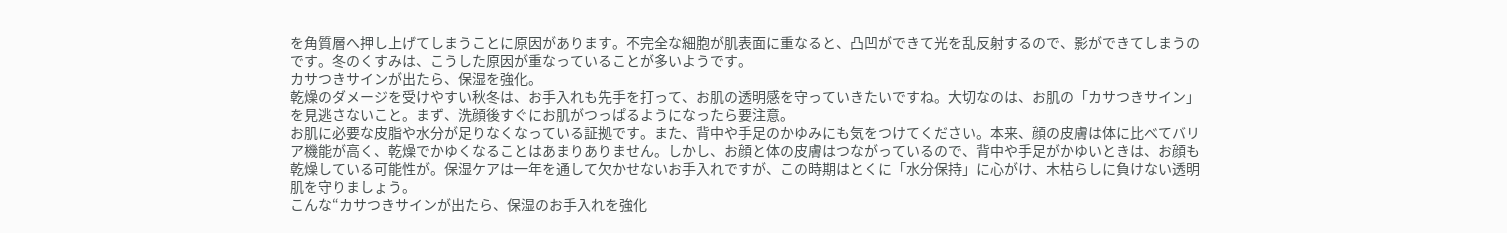を角質層へ押し上げてしまうことに原因があります。不完全な細胞が肌表面に重なると、凸凹ができて光を乱反射するので、影ができてしまうのです。冬のくすみは、こうした原因が重なっていることが多いようです。
カサつきサインが出たら、保湿を強化。
乾燥のダメージを受けやすい秋冬は、お手入れも先手を打って、お肌の透明感を守っていきたいですね。大切なのは、お肌の「カサつきサイン」を見逃さないこと。まず、洗顔後すぐにお肌がつっぱるようになったら要注意。
お肌に必要な皮脂や水分が足りなくなっている証拠です。また、背中や手足のかゆみにも気をつけてください。本来、顔の皮膚は体に比べてバリア機能が高く、乾燥でかゆくなることはあまりありません。しかし、お顔と体の皮膚はつながっているので、背中や手足がかゆいときは、お顔も乾燥している可能性が。保湿ケアは一年を通して欠かせないお手入れですが、この時期はとくに「水分保持」に心がけ、木枯らしに負けない透明肌を守りましょう。
こんな“カサつきサインが出たら、保湿のお手入れを強化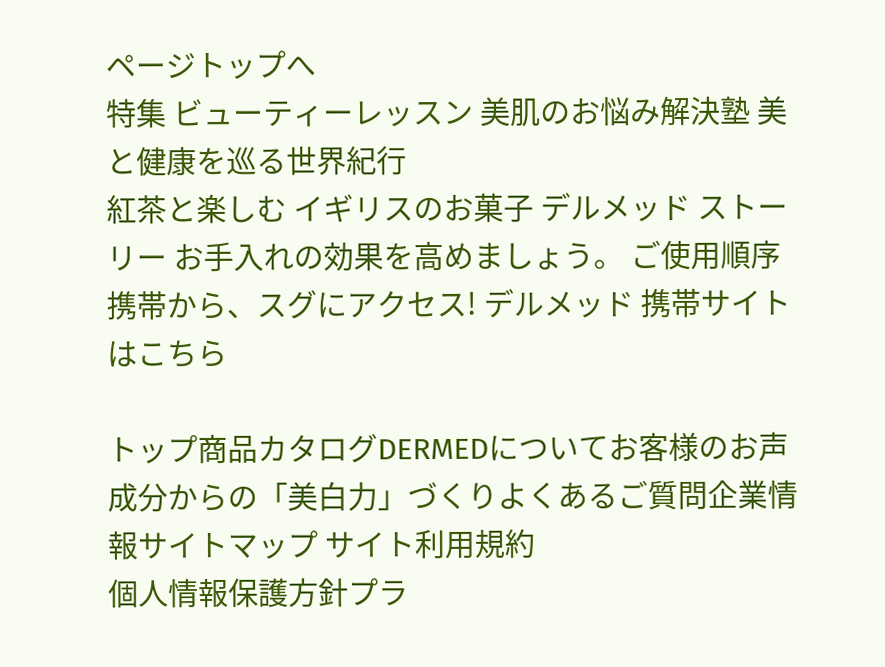ページトップへ
特集 ビューティーレッスン 美肌のお悩み解決塾 美と健康を巡る世界紀行
紅茶と楽しむ イギリスのお菓子 デルメッド ストーリー お手入れの効果を高めましょう。 ご使用順序 携帯から、スグにアクセス! デルメッド 携帯サイトはこちら

トップ商品カタログDERMEDについてお客様のお声成分からの「美白力」づくりよくあるご質問企業情報サイトマップ サイト利用規約
個人情報保護方針プラ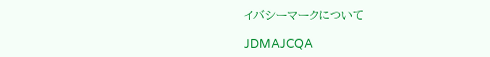イバシーマークについて

JDMAJCQA